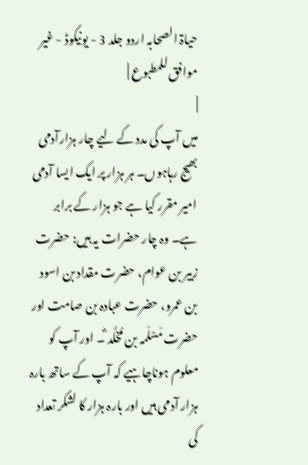حیاۃ الصحابہ اردو جلد 3 - یونیکوڈ - غیر موافق للمطبوع |
|
میں آپ کی مدد کے لیے چار ہزارآدمی بھیج رہاہوں۔ ہر ہزار پر ایک ایسا آدمی امیر مقرر کیا ہے جو ہزار کے برابر ہے۔ وہ چار حضرات یہ ہیں: حضرت زبیر بن عوام، حضرت مقداد بن اسود بن عمرو، حضرت عبادہ بن صامت اور حضرت مَسْلَمہ بن مُخلَّد ؓ۔ اور آپ کو معلوم ہوناچاہیے کہ آپ کے ساتھ بارہ ہزار آدمی ہیں اور بارہ ہزار کا لشکر تعداد کی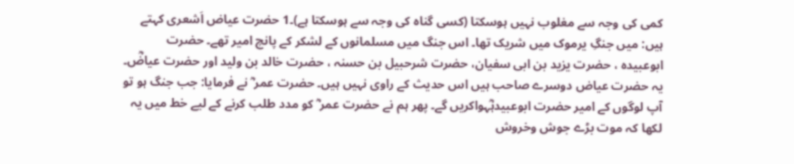کمی کی وجہ سے مغلوب نہیں ہوسکتا (کسی گناہ کی وجہ سے ہوسکتا ہے)۔1 حضرت عیاض اَشعری کہتے ہیں: میں جنگِ یرموک میں شریک تھا۔ اس جنگ میں مسلمانوں کے لشکر کے پانچ امیر تھے۔ حضرت ابوعبیدہ ، حضرت یزید بن ابی سفیان، حضرت شرحبیل بن حسنہ ، حضرت خالد بن ولید اور حضرت عیاضؓ۔ یہ حضرت عیاض دوسرے صاحب ہیں اس حدیث کے راوی نہیں ہیں۔ حضرت عمر ؓ نے فرمایا: جب جنگ ہو تو آپ لوگوں کے امیر حضرت ابوعبیدہؓہواکریں گے۔ پھر ہم نے حضرت عمر ؓ کو مدد طلب کرنے کے لیے خط میں یہ لکھا کہ موت بڑے جوش وخروش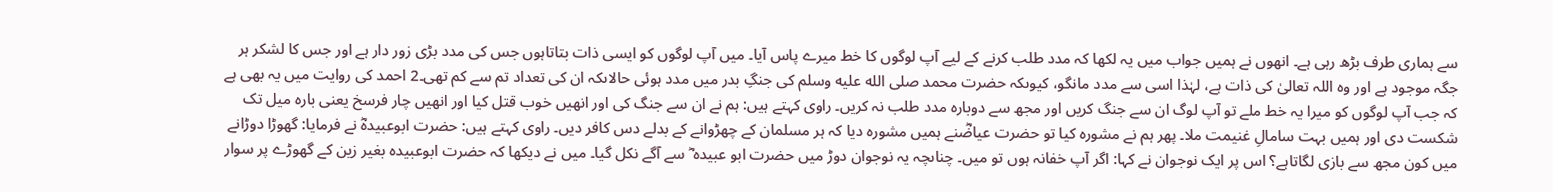سے ہماری طرف بڑھ رہی ہے۔ انھوں نے ہمیں جواب میں یہ لکھا کہ مدد طلب کرنے کے لیے آپ لوگوں کا خط میرے پاس آیا۔ میں آپ لوگوں کو ایسی ذات بتاتاہوں جس کی مدد بڑی زور دار ہے اور جس کا لشکر ہر جگہ موجود ہے اور وہ اللہ تعالیٰ کی ذات ہے، لہٰذا اسی سے مدد مانگو، کیوںکہ حضرت محمد صلى الله عليه وسلم کی جنگِ بدر میں مدد ہوئی حالاںکہ ان کی تعداد تم سے کم تھی۔2 احمد کی روایت میں یہ بھی ہے کہ جب آپ لوگوں کو میرا یہ خط ملے تو آپ لوگ ان سے جنگ کریں اور مجھ سے دوبارہ مدد طلب نہ کریں۔ راوی کہتے ہیں: ہم نے ان سے جنگ کی اور انھیں خوب قتل کیا اور انھیں چار فرسخ یعنی بارہ میل تک شکست دی اور ہمیں بہت سامالِ غنیمت ملا۔ پھر ہم نے مشورہ کیا تو حضرت عیاضؓنے ہمیں مشورہ دیا کہ ہر مسلمان کے چھڑوانے کے بدلے دس کافر دیں۔ راوی کہتے ہیں: حضرت ابوعبیدہؓ نے فرمایا: گھوڑا دوڑانے میں کون مجھ سے بازی لگاتاہے؟ اس پر ایک نوجوان نے کہا: اگر آپ خفانہ ہوں تو میں۔ چناںچہ یہ نوجوان دوڑ میں حضرت ابو عبیدہ ؓ سے آگے نکل گیا۔ میں نے دیکھا کہ حضرت ابوعبیدہ بغیر زین کے گھوڑے پر سوار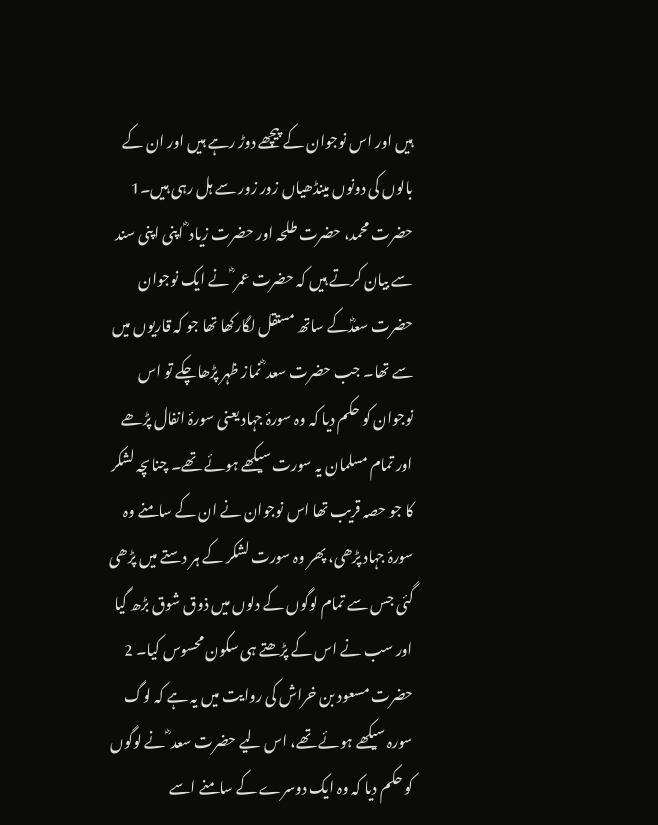ہیں اور اس نوجوان کے پیچھے دوڑ رہے ہیں اور ان کے بالوں کی دونوں مینڈھیاں زور زور سے ہل رہی ہیں۔1 حضرت محمد، حضرت طلحہ اور حضرت زیاد ؓ اپنی اپنی سند سے بیان کرتے ہیں کہ حضرت عمر ؓ نے ایک نوجوان حضرت سعدؓکے ساتھ مستقل لگارکھا تھا جو کہ قاریوں میں سے تھا۔ جب حضرت سعد ؓ نماز ظہر پڑھاچکے تو اس نوجوان کو حکم دیا کہ وہ سورۂ جہاد یعنی سورۂ انفال پڑھے اور تمام مسلمان یہ سورت سیکھے ہوئے تھے۔ چناںچہ لشکر کا جو حصہ قریب تھا اس نوجوان نے ان کے سامنے وہ سورۂ جہاد پڑھی، پھر وہ سورت لشکر کے ہر دستے میں پڑھی گئی جس سے تمام لوگوں کے دلوں میں ذوق شوق بڑھ گیا اور سب نے اس کے پڑھتے ہی سکون محسوس کیا۔ 2 حضرت مسعود بن خراش کی روایت میں یہ ہے کہ لوگ سورہ سیکھے ہوئے تھے، اس لیے حضرت سعد ؓ نے لوگوں کو حکم دیا کہ وہ ایک دوسرے کے سامنے اسے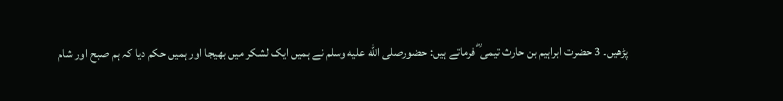پڑھیں۔ 3 حضرت ابراہیم بن حارث تیمی ؓ فرماتے ہیں: حضورصلى الله عليه وسلم نے ہمیں ایک لشکر میں بھیجا اور ہمیں حکم دیا کہ ہم صبح اور شام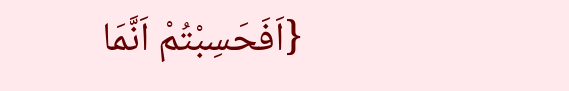{اَفَحَسِبْتُمْ اَنَّمَا